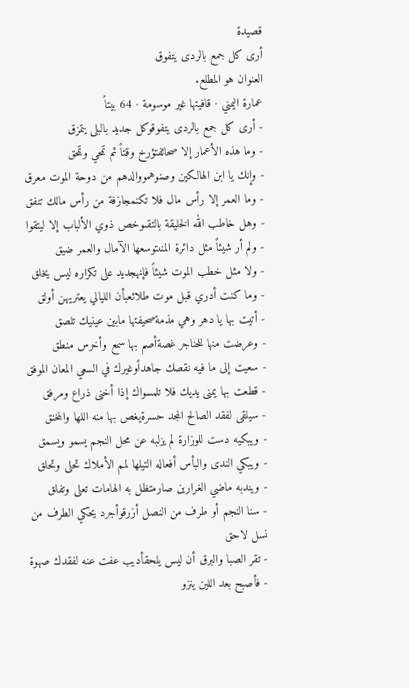قصيدة
أرى كل جمع بالردى يتفوق
العنوان هو المطلع.
عمارة اليمني · قافيتها غير موسومة · 64 بيتاً
- أرى كل جمع بالردى يتفوقوكل جديد بالبلى يتمزق
- وما هذه الأعمار إلا صحائفتؤرخ وقتاً ثم تمحي وتمحق
- وإنك يا ابن الهالكين وصنوهمووالدهم من دوحة الموت معرق
- وما العمر إلا رأس مال فلا تكنمجازفة من رأس مالك تنفق
- وهل خاطب الله الخليقة بالتقىوخص ذوي الألباب إلا ليتقوا
- ولم أر شيئاً مثل دائرة المنىتوسعها الآمال والعمر ضيق
- ولا مثل خطب الموت شيئاً فإنهجديد على تكراره ليس يخلق
- وما كنت أدري قبل موت طلائعبأن الليالي يعتريهن أولق
- أتيت بها يا دهر وهي مذمةصحيفتها مابين عينيك تلصق
- وعرضت منها للحناجر غصةأصم بها سمع وأخرس منطق
- سعيت إلى ما فيه نقصك جاهداًوغيرك في السعي المعان الموفق
- قطعت بها يمنى يديك فلا تلمسواك إذا أخنى ذراع ومرفق
- سيلقى لفقد الصالح المجد حسرةيغص بها منه اللها والمخنق
- ويبكيه دست للوزارة لم يزلبه عن محل النجم يسمو ويسمق
- ويبكي الندى والبأس أفعاله التيلها لمم الأملاك تحلى وتحلق
- ويندبه ماضي الغرارين صارمتظل به الهامات تعلى وتفلق
- سنا النجم أو طرف من النصل أزرقوأجرد يحكي الطرف من نسل لاحق
- تقر الصبا والبرق أن ليس يلحقأديب عفت عنه لفقدك صهوة
- فأصبح بعد اللين ينزو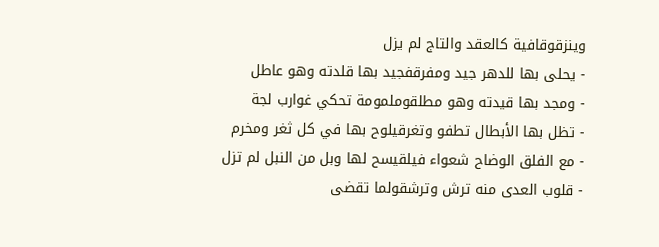وينزقوقافية كالعقد والتاج لم يزل
- يحلى بها للدهر جيد ومفرقفجيد بها قلدته وهو عاطل
- ومجد بها قيدته وهو مطلقوملمومة تحكي غوارب لجة
- تظل بها الأبطال تطفو وتغرقيلوح بها في كل ثغر ومخرم
- مع الفلق الوضاح شعواء فيلقيسح لها وبل من النبل لم تزل
- قلوب العدى منه ترش وترشقولما تقضى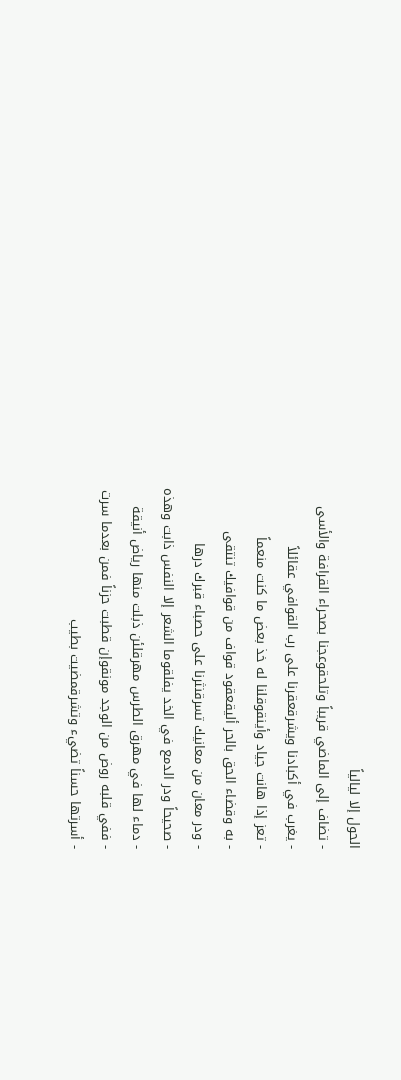الحول إلا ليالياً
- تضاف إلى الماضي قريباً وتلحقوعجنا بصحراء القرافة والأسى
- يغرب في أكبادنا ويشرقعقرنا على رب القوافي عقائلاً
- تعز إذا هانت جياد وأينقوقلنا له خذ بعض ما كنت منعماً
- به وقضاء الحق بالحر أليقعقود قواف من قوافيك تنتقى
- ودر معان من معانيك تسرقنثرنا على حصباء قبرك درها
- صحيحاً ودر الدمع في الخد يفلقوما الشعر إلا النفس ذابت وهذه
- دماء لها في مهرق الطرس مهرقلئن ذبلت منها رياض أنيقة
- ففي قلبه روض من الوجد مونقوإن قطبت حزناً فمن بعدما سرت
- أسرتها حسناً تضيء وتشرقمضيت بطيب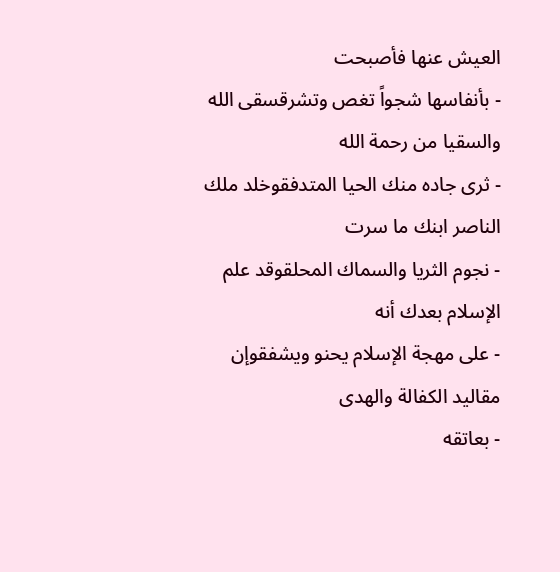العيش عنها فأصبحت
- بأنفاسها شجواً تغص وتشرقسقى الله والسقيا من رحمة الله
- ثرى جاده منك الحيا المتدفقوخلد ملك الناصر ابنك ما سرت
- نجوم الثريا والسماك المحلقوقد علم الإسلام بعدك أنه
- على مهجة الإسلام يحنو ويشفقوإن مقاليد الكفالة والهدى
- بعاتقه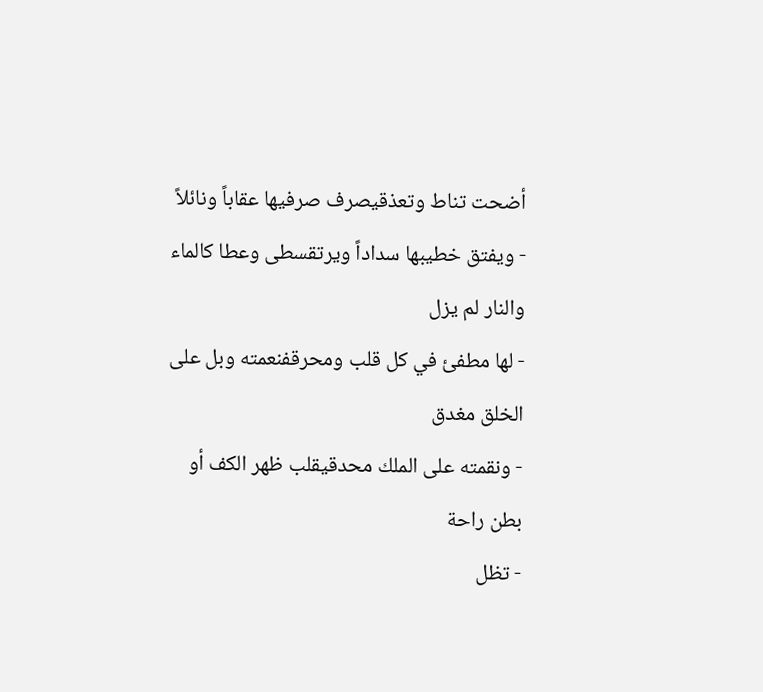أضحت تناط وتعذقيصرف صرفيها عقاباً ونائلاً
- ويفتق خطيبها سداداً ويرتقسطى وعطا كالماء والنار لم يزل
- لها مطفئ في كل قلب ومحرقفنعمته وبل على الخلق مغدق
- ونقمته على الملك محدقيقلب ظهر الكف أو بطن راحة
- تظل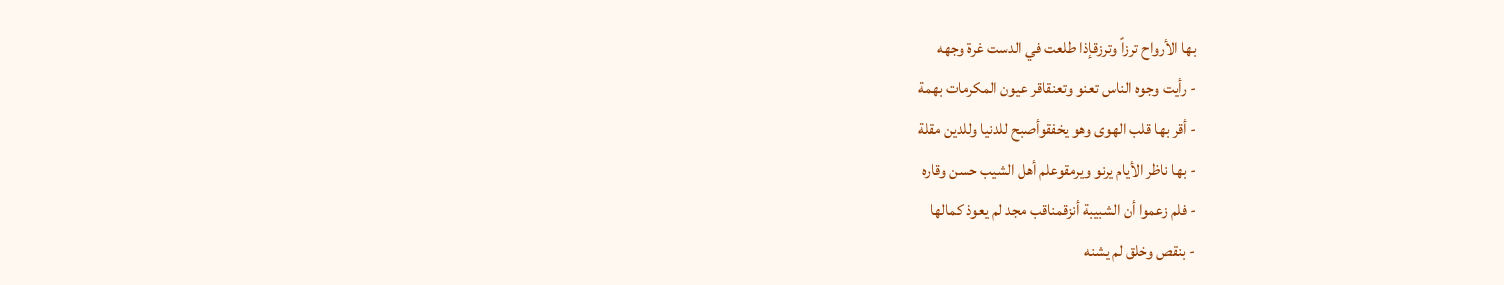بها الأرواح ترزاً وترزقإذا طلعت في الدست غرة وجهه
- رأيت وجوه الناس تعنو وتعنقاقر عيون المكرمات بهمة
- أقر بها قلب الهوى وهو يخفقوأصبح للدنيا وللدين مقلة
- بها ناظر الأيام يرنو ويرمقوعلم أهل الشيب حسن وقاره
- فلم زعموا أن الشبيبة أنزقمناقب مجد لم يعوذ كمالها
- بنقص وخلق لم يشنه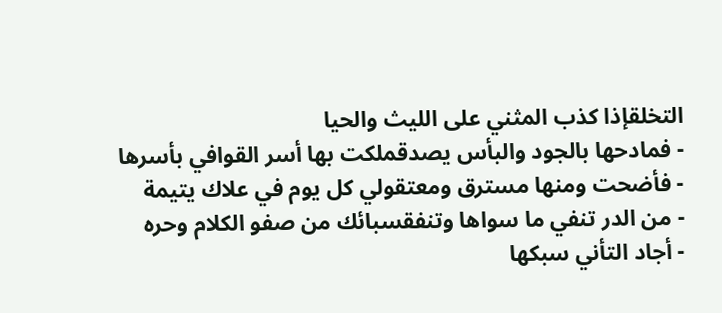التخلقإذا كذب المثني على الليث والحيا
- فمادحها بالجود والبأس يصدقملكت بها أسر القوافي بأسرها
- فأضحت ومنها مسترق ومعتقولي كل يوم في علاك يتيمة
- من الدر تنفي ما سواها وتنفقسبائك من صفو الكلام وحره
- أجاد التأني سبكها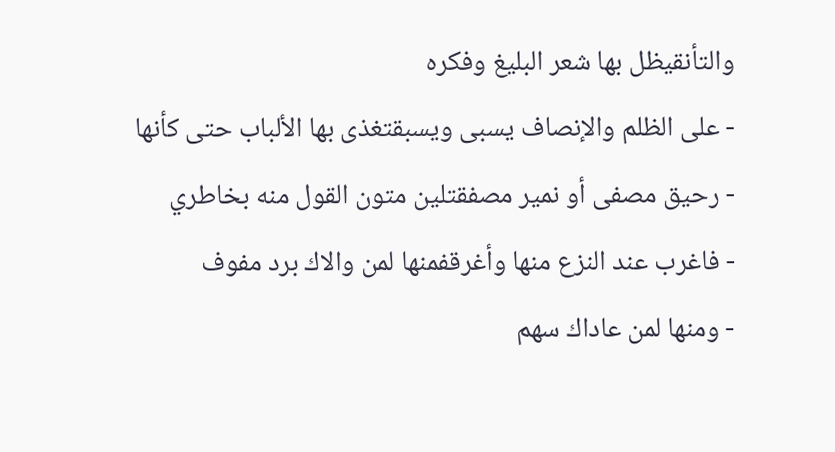والتأنقيظل بها شعر البليغ وفكره
- على الظلم والإنصاف يسبى ويسبقتغذى بها الألباب حتى كأنها
- رحيق مصفى أو نمير مصفقتلين متون القول منه بخاطري
- فاغرب عند النزع منها وأغرقفمنها لمن والاك برد مفوف
- ومنها لمن عاداك سهم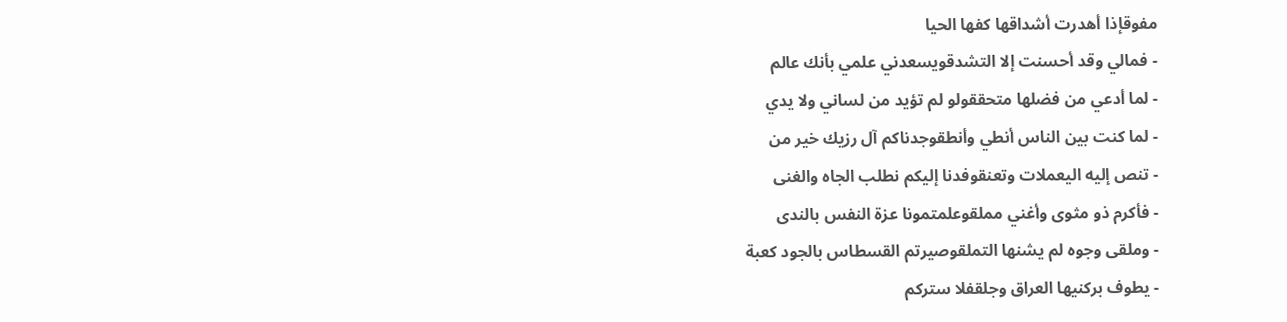مفوقإذا أهدرت أشداقها كفها الحيا
- فمالي وقد أحسنت إلا التشدقويسعدني علمي بأنك عالم
- لما أدعي من فضلها متحققولو لم تؤيد من لساني ولا يدي
- لما كنت بين الناس أنطي وأنطقوجدناكم آل رزيك خير من
- تنص إليه اليعملات وتعنقوفدنا إليكم نطلب الجاه والغنى
- فأكرم ذو مثوى وأغني مملقوعلمتمونا عزة النفس بالندى
- وملقى وجوه لم يشنها التملقوصيرتم القسطاس بالجود كعبة
- يطوف بركنيها العراق وجلقفلا ستركم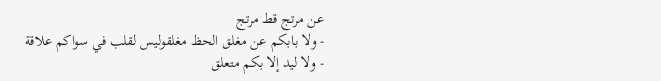عن مرتج قط مرتج
- ولا بابكم عن مغلق الحظ مغلقوليس لقلب في سواكم علاقة
- ولا ليد إلا بكم متعلق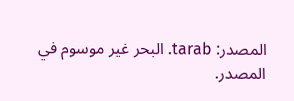المصدر: tarab. البحر غير موسوم في المصدر.